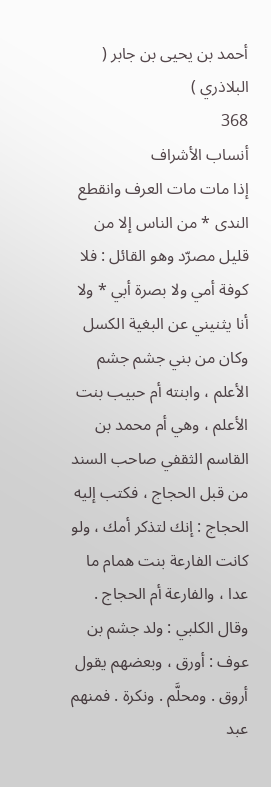أحمد بن يحيى بن جابر ( البلاذري )
368
أنساب الأشراف
إذا مات مات العرف وانقطع الندى * من الناس إلا من قليل مصرّد وهو القائل : فلا كوفة أمي ولا بصرة أبي * ولا أنا يثنيني عن البغية الكسل وكان من بني جشم جشم الأعلم ، وابنته أم حبيب بنت الأعلم ، وهي أم محمد بن القاسم الثقفي صاحب السند من قبل الحجاج ، فكتب إليه الحجاج : إنك لتذكر أمك ، ولو كانت الفارعة بنت همام ما عدا ، والفارعة أم الحجاج . وقال الكلبي : ولد جشم بن عوف : أورق ، وبعضهم يقول أروق . ومحلَّم . ونكرة . فمنهم عبد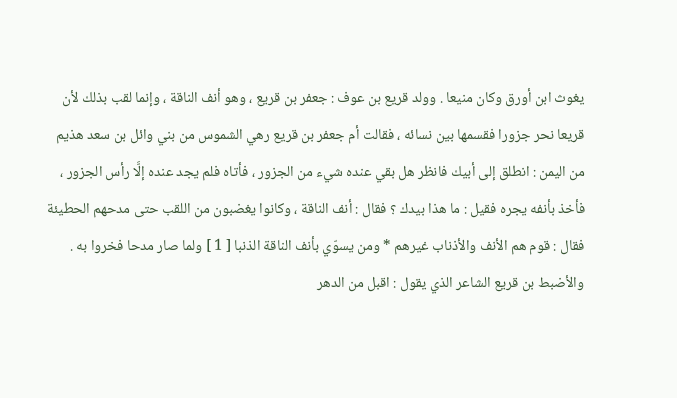يغوث ابن أورق وكان منيعا . وولد قريع بن عوف : جعفر بن قريع ، وهو أنف الناقة ، وإنما لقب بذلك لأن قريعا نحر جزورا فقسمها بين نسائه ، فقالت أم جعفر بن قريع رهي الشموس من بني وائل بن سعد هذيم من اليمن : انطلق إلى أبيك فانظر هل بقي عنده شيء من الجزور ، فأتاه فلم يجد عنده إلَّا رأس الجزور ، فأخذ بأنفه يجره فقيل : ما هذا بيدك ؟ فقال : أنف الناقة ، وكانوا يغضبون من اللقب حتى مدحهم الحطيئة فقال : قوم هم الأنف والأذناب غيرهم * ومن يسوّي بأنف الناقة الذنبا [ 1 ] ولما صار مدحا فخروا به . والأضبط بن قريع الشاعر الذي يقول : اقبل من الدهر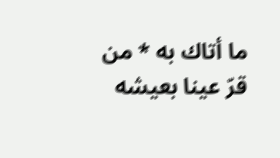ما أتاك به * من قرّ عينا بعيشه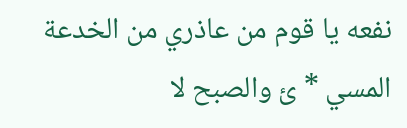نفعه يا قوم من عاذري من الخدعة المسي * ئ والصبح لا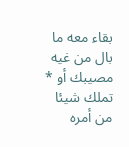بقاء معه ما بال من غيه مصيبك أو * تملك شيئا من أمره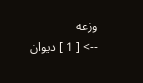وزعه
--> [ 1 ] ديوان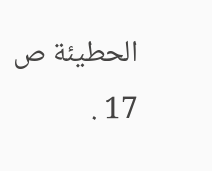الحطيئة ص 17 .